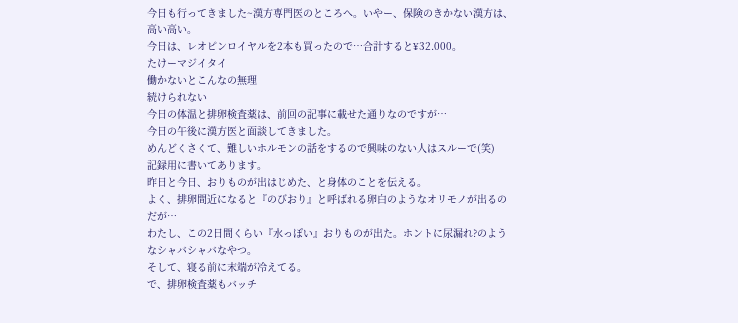今日も行ってきました~漢方専門医のところへ。いやー、保険のきかない漢方は、高い高い。
今日は、レオピンロイヤルを2本も買ったので…合計すると¥32.000。
たけーマジイタイ
働かないとこんなの無理
続けられない
今日の体温と排卵検査薬は、前回の記事に載せた通りなのですが…
今日の午後に漢方医と面談してきました。
めんどくさくて、難しいホルモンの話をするので興味のない人はスルーで(笑)
記録用に書いてあります。
昨日と今日、おりものが出はじめた、と身体のことを伝える。
よく、排卵間近になると『のびおり』と呼ばれる卵白のようなオリモノが出るのだが…
わたし、この2日間くらい『水っぽい』おりものが出た。ホントに尿漏れ?のようなシャバシャバなやつ。
そして、寝る前に末端が冷えてる。
で、排卵検査薬もバッチ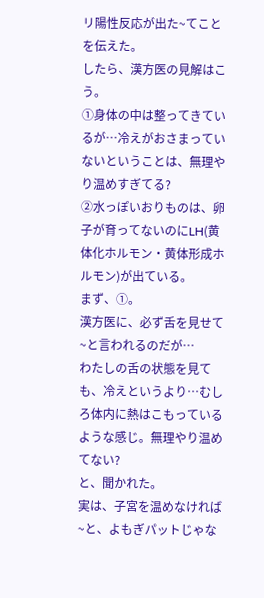リ陽性反応が出た~てことを伝えた。
したら、漢方医の見解はこう。
①身体の中は整ってきているが…冷えがおさまっていないということは、無理やり温めすぎてる?
②水っぽいおりものは、卵子が育ってないのにLH(黄体化ホルモン・黄体形成ホルモン)が出ている。
まず、①。
漢方医に、必ず舌を見せて~と言われるのだが…
わたしの舌の状態を見ても、冷えというより…むしろ体内に熱はこもっているような感じ。無理やり温めてない?
と、聞かれた。
実は、子宮を温めなければ~と、よもぎパットじゃな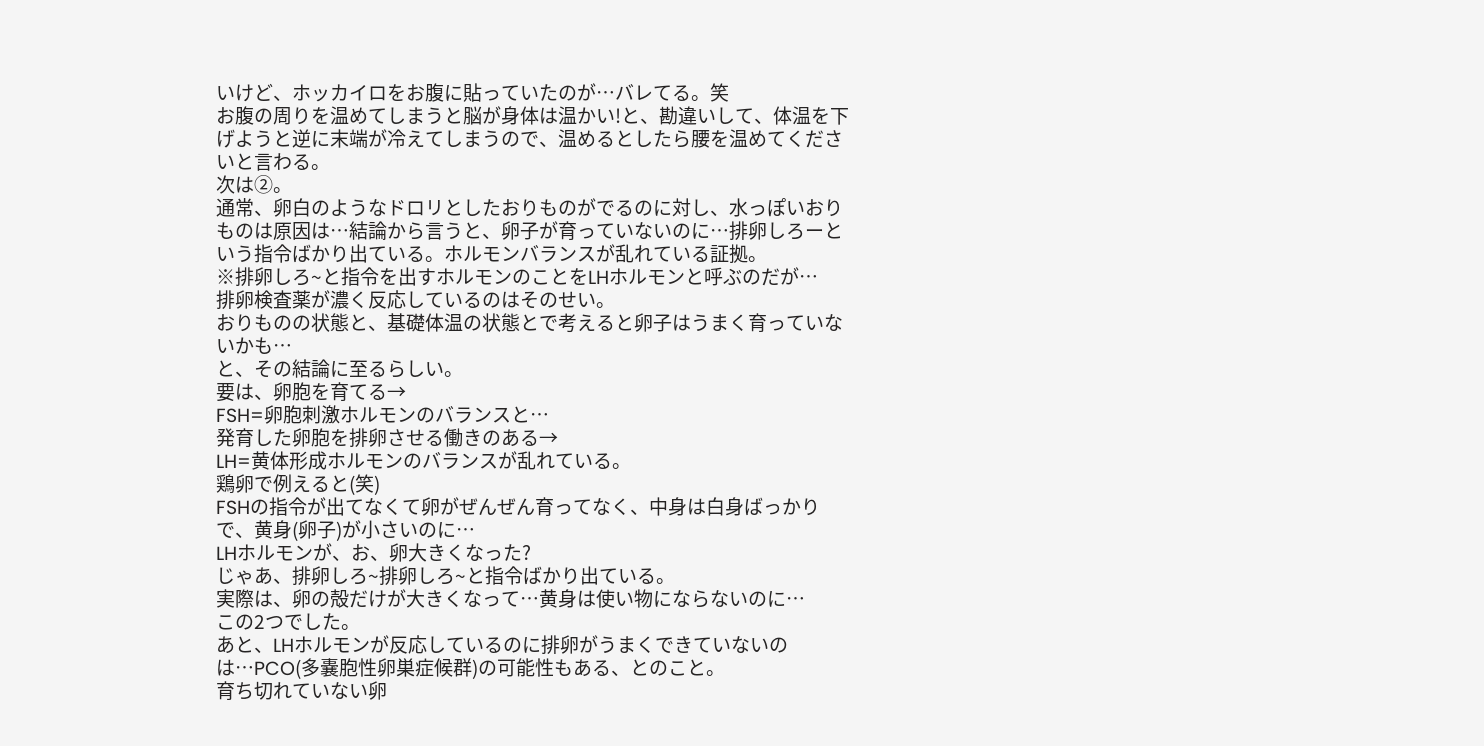いけど、ホッカイロをお腹に貼っていたのが…バレてる。笑
お腹の周りを温めてしまうと脳が身体は温かい!と、勘違いして、体温を下げようと逆に末端が冷えてしまうので、温めるとしたら腰を温めてくださいと言わる。
次は②。
通常、卵白のようなドロリとしたおりものがでるのに対し、水っぽいおりものは原因は…結論から言うと、卵子が育っていないのに…排卵しろーという指令ばかり出ている。ホルモンバランスが乱れている証拠。
※排卵しろ~と指令を出すホルモンのことをLHホルモンと呼ぶのだが…
排卵検査薬が濃く反応しているのはそのせい。
おりものの状態と、基礎体温の状態とで考えると卵子はうまく育っていないかも…
と、その結論に至るらしい。
要は、卵胞を育てる→
FSH=卵胞刺激ホルモンのバランスと…
発育した卵胞を排卵させる働きのある→
LH=黄体形成ホルモンのバランスが乱れている。
鶏卵で例えると(笑)
FSHの指令が出てなくて卵がぜんぜん育ってなく、中身は白身ばっかりで、黄身(卵子)が小さいのに…
LHホルモンが、お、卵大きくなった?
じゃあ、排卵しろ~排卵しろ~と指令ばかり出ている。
実際は、卵の殻だけが大きくなって…黄身は使い物にならないのに…
この2つでした。
あと、LHホルモンが反応しているのに排卵がうまくできていないのは…PCO(多嚢胞性卵巣症候群)の可能性もある、とのこと。
育ち切れていない卵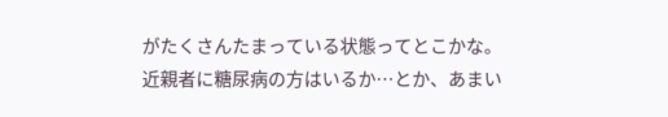がたくさんたまっている状態ってとこかな。
近親者に糖尿病の方はいるか…とか、あまい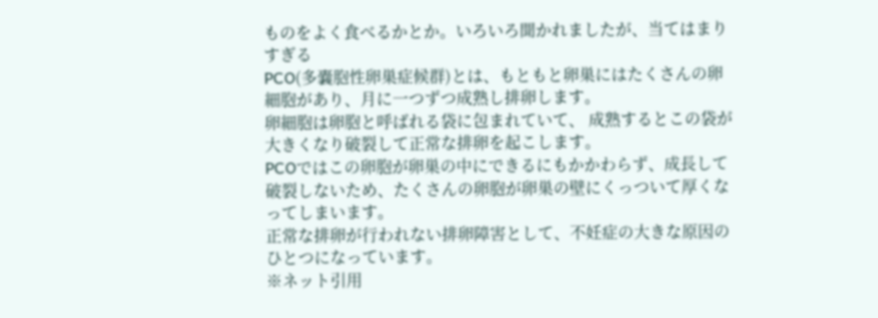ものをよく食べるかとか。いろいろ聞かれましたが、当てはまりすぎる
PCO(多嚢胞性卵巣症候群)とは、もともと卵巣にはたくさんの卵細胞があり、月に一つずつ成熟し排卵します。
卵細胞は卵胞と呼ばれる袋に包まれていて、 成熟するとこの袋が大きくなり破裂して正常な排卵を起こします。
PCOではこの卵胞が卵巣の中にできるにもかかわらず、成長して破裂しないため、たくさんの卵胞が卵巣の壁にくっついて厚くなってしまいます。
正常な排卵が行われない排卵障害として、不妊症の大きな原因のひとつになっています。
※ネット引用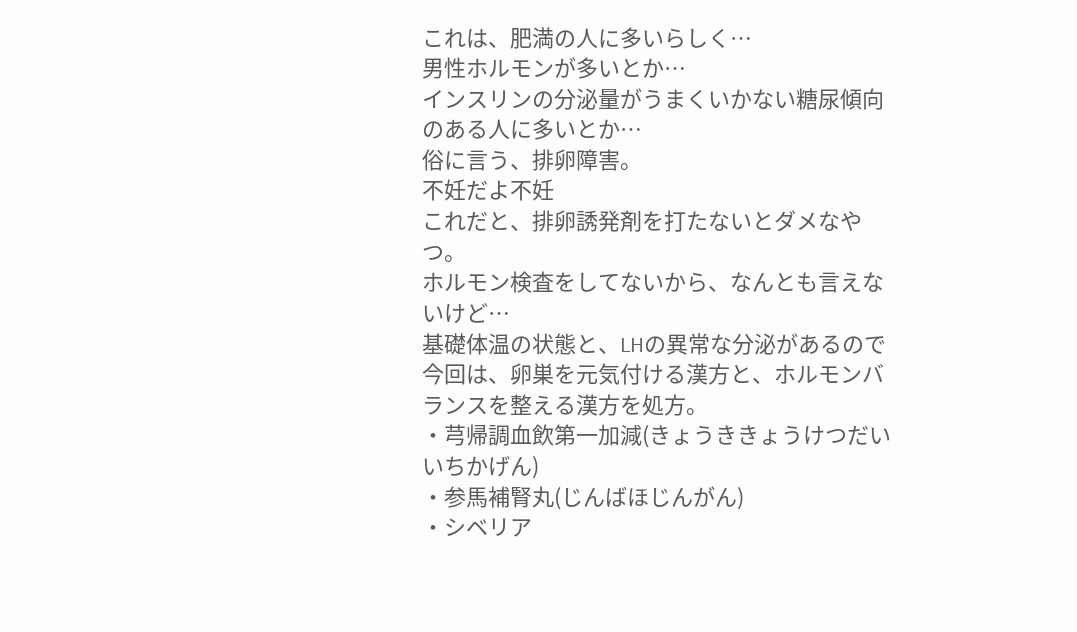これは、肥満の人に多いらしく…
男性ホルモンが多いとか…
インスリンの分泌量がうまくいかない糖尿傾向のある人に多いとか…
俗に言う、排卵障害。
不妊だよ不妊
これだと、排卵誘発剤を打たないとダメなやつ。
ホルモン検査をしてないから、なんとも言えないけど…
基礎体温の状態と、LHの異常な分泌があるので今回は、卵巣を元気付ける漢方と、ホルモンバランスを整える漢方を処方。
・芎帰調血飲第一加減(きょうききょうけつだいいちかげん)
・参馬補腎丸(じんばほじんがん)
・シベリア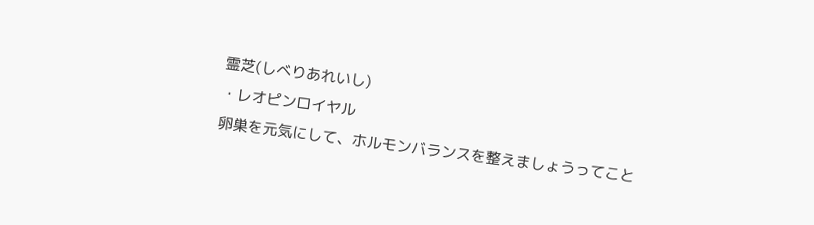霊芝(しべりあれいし)
・レオピンロイヤル
卵巣を元気にして、ホルモンバランスを整えましょうってこと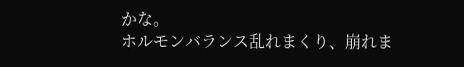かな。
ホルモンバランス乱れまくり、崩れま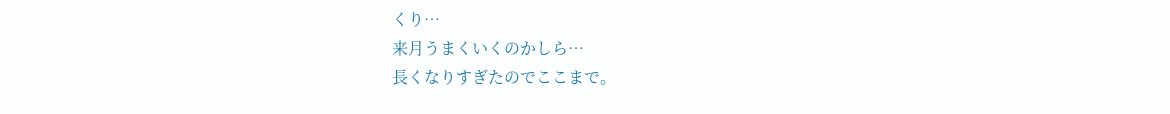くり…
来月うまくいくのかしら…
長くなりすぎたのでここまで。